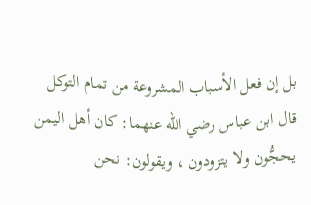بل إن فعل الأسباب المشروعة من تمام التوكل
قال ابن عباس رضي الله عنهما: كان أهل اليمن يحجُّون ولا يتزودون ، ويقولون: نحن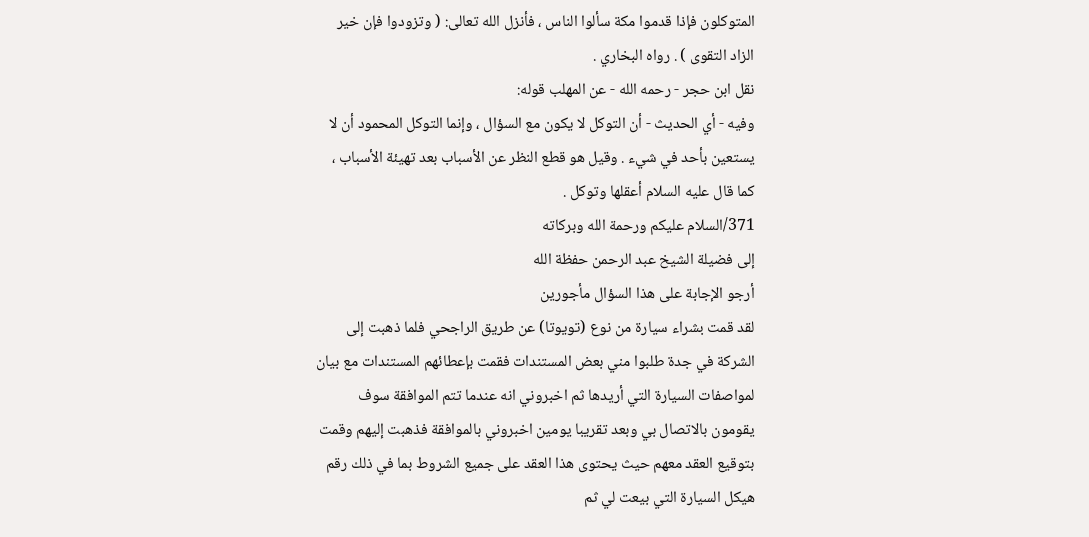المتوكلون فإذا قدموا مكة سألوا الناس ، فأنزل الله تعالى: ( وتزودوا فإن خير الزاد التقوى ) . رواه البخاري .
نقل ابن حجر - رحمه الله - عن المهلب قوله:
وفيه - أي الحديث - أن التوكل لا يكون مع السؤال ، وإنما التوكل المحمود أن لا يستعين بأحد في شيء . وقيل هو قطع النظر عن الأسباب بعد تهيئة الأسباب ، كما قال عليه السلام أعقلها وتوكل .
371/السلام عليكم ورحمة الله وبركاته
إلى فضيلة الشيخ عبد الرحمن حفظة الله
أرجو الإجابة على هذا السؤال مأجورين
لقد قمت بشراء سيارة من نوع (تويوتا) عن طريق الراجحي فلما ذهبت إلى الشركة في جدة طلبوا مني بعض المستندات فقمت بإعطائهم المستندات مع بيان لمواصفات السيارة التي أريدها ثم اخبروني انه عندما تتم الموافقة سوف يقومون بالاتصال بي وبعد تقريبا يومين اخبروني بالموافقة فذهبت إليهم وقمت بتوقيع العقد معهم حيث يحتوى هذا العقد على جميع الشروط بما في ذلك رقم هيكل السيارة التي بيعت لي ثم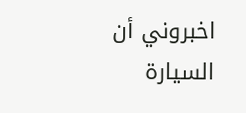اخبروني أن السيارة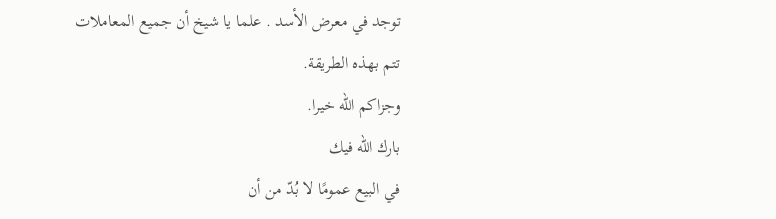توجد في معرض الأسد . علما يا شيخ أن جميع المعاملات تتم بهذه الطريقة.
وجزاكم الله خيرا.
بارك الله فيك
في البيع عمومًا لا بُدّ من أن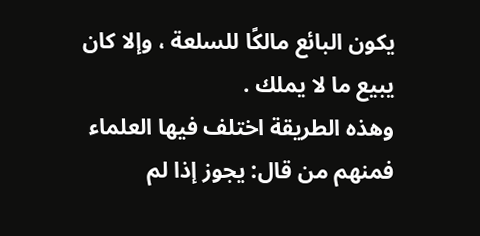يكون البائع مالكًا للسلعة ، وإلا كان يبيع ما لا يملك .
وهذه الطريقة اختلف فيها العلماء
فمنهم من قال: يجوز إذا لم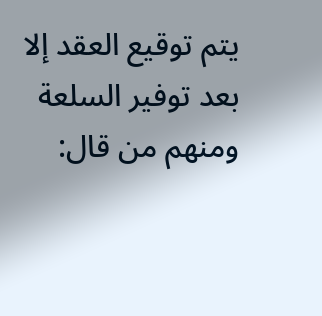يتم توقيع العقد إلا بعد توفير السلعة
ومنهم من قال: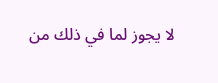لا يجوز لما في ذلك من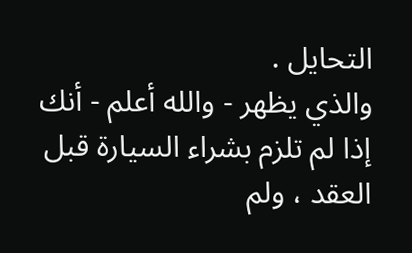التحايل .
والذي يظهر - والله أعلم - أنك إذا لم تلزم بشراء السيارة قبل العقد ، ولم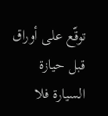توقّع على أوراق قبل حيازة السيارة فلا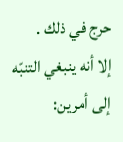حرج في ذلك .
إلا أنه ينبغي التنبّه إلى أمرين: